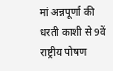मां अन्नपूर्णा की धरती काशी से 9वें राष्ट्रीय पोषण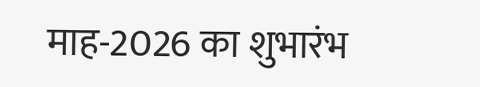माह-2026 का शुभारंभ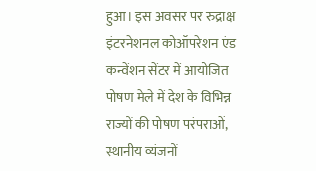हुआ। इस अवसर पर रुद्राक्ष इंटरनेशनल कोऑपरेशन एंड कन्वेंशन सेंटर में आयोजित पोषण मेले में देश के विभिन्न राज्यों की पोषण परंपराओं, स्थानीय व्यंजनों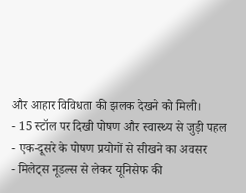और आहार विविधता की झलक देखने को मिली।
- 15 स्टॉल पर दिखी पोषण और स्वास्थ्य से जुड़ी पहल
- एक-दूसरे के पोषण प्रयोगों से सीखने का अवसर
- मिलेट्स नूडल्स से लेकर यूनिसेफ की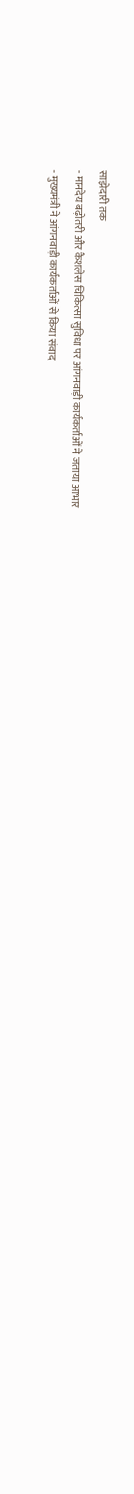साझेदारी तक
- मानदेय बढ़ोतरी और कैशलेस चिकित्सा सुविधा पर आंगनवाड़ी कार्यकर्ताओं ने जताया आभार
- मुख्यमंत्री ने आंगनवाड़ी कार्यकर्ताओं से किया संवाद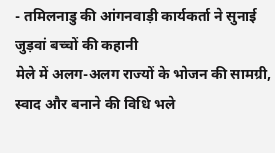- तमिलनाडु की आंगनवाड़ी कार्यकर्ता ने सुनाई जुड़वां बच्चों की कहानी
मेले में अलग-अलग राज्यों के भोजन की सामग्री, स्वाद और बनाने की विधि भले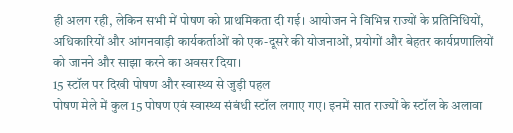ही अलग रही, लेकिन सभी में पोषण को प्राथमिकता दी गई। आयोजन ने विभिन्न राज्यों के प्रतिनिधियों, अधिकारियों और आंगनवाड़ी कार्यकर्ताओं को एक-दूसरे की योजनाओं, प्रयोगों और बेहतर कार्यप्रणालियों को जानने और साझा करने का अवसर दिया।
15 स्टॉल पर दिखी पोषण और स्वास्थ्य से जुड़ी पहल
पोषण मेले में कुल 15 पोषण एवं स्वास्थ्य संबंधी स्टॉल लगाए गए। इनमें सात राज्यों के स्टॉल के अलावा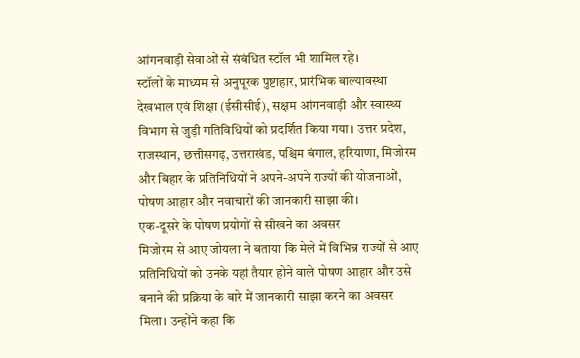आंगनवाड़ी सेवाओं से संबंधित स्टॉल भी शामिल रहे।
स्टॉलों के माध्यम से अनुपूरक पुष्टाहार, प्रारंभिक बाल्यावस्था देखभाल एवं शिक्षा (ईसीसीई), सक्षम आंगनवाड़ी और स्वास्थ्य विभाग से जुड़ी गतिविधियों को प्रदर्शित किया गया। उत्तर प्रदेश, राजस्थान, छत्तीसगढ़, उत्तराखंड, पश्चिम बंगाल, हरियाणा, मिजोरम और बिहार के प्रतिनिधियों ने अपने-अपने राज्यों की योजनाओं, पोषण आहार और नवाचारों की जानकारी साझा की।
एक-दूसरे के पोषण प्रयोगों से सीखने का अवसर
मिजोरम से आए जोयला ने बताया कि मेले में विभिन्न राज्यों से आए प्रतिनिधियों को उनके यहां तैयार होने वाले पोषण आहार और उसे बनाने की प्रक्रिया के बारे में जानकारी साझा करने का अवसर मिला। उन्होंने कहा कि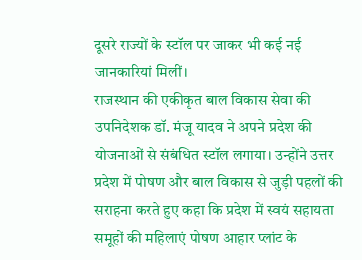दूसरे राज्यों के स्टॉल पर जाकर भी कई नई जानकारियां मिलीं।
राजस्थान की एकीकृत बाल विकास सेवा की उपनिदेशक डॉ. मंजू यादव ने अपने प्रदेश की योजनाओं से संबंधित स्टॉल लगाया। उन्होंने उत्तर प्रदेश में पोषण और बाल विकास से जुड़ी पहलों की सराहना करते हुए कहा कि प्रदेश में स्वयं सहायता समूहों की महिलाएं पोषण आहार प्लांट के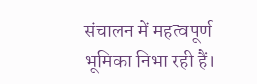संचालन में महत्वपूर्ण भूमिका निभा रही हैं।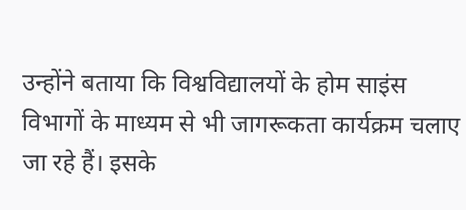उन्होंने बताया कि विश्वविद्यालयों के होम साइंस विभागों के माध्यम से भी जागरूकता कार्यक्रम चलाए जा रहे हैं। इसके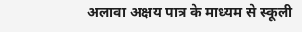अलावा अक्षय पात्र के माध्यम से स्कूली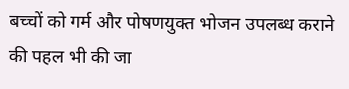बच्चों को गर्म और पोषणयुक्त भोजन उपलब्ध कराने की पहल भी की जा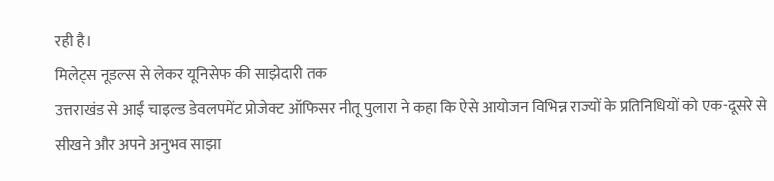रही है।
मिलेट्स नूडल्स से लेकर यूनिसेफ की साझेदारी तक
उत्तराखंड से आईं चाइल्ड डेवलपमेंट प्रोजेक्ट ऑफिसर नीतू पुलारा ने कहा कि ऐसे आयोजन विभिन्न राज्यों के प्रतिनिधियों को एक-दूसरे से सीखने और अपने अनुभव साझा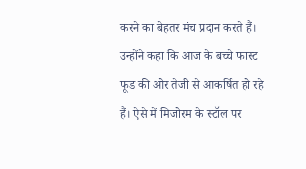करने का बेहतर मंच प्रदान करते हैं।
उन्होंने कहा कि आज के बच्चे फास्ट फूड की ओर तेजी से आकर्षित हो रहे हैं। ऐसे में मिजोरम के स्टॉल पर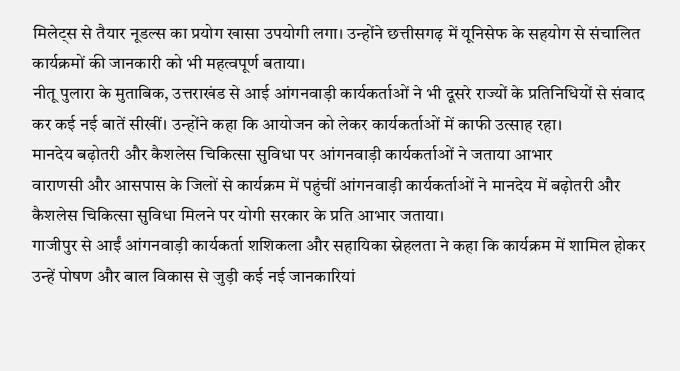मिलेट्स से तैयार नूडल्स का प्रयोग खासा उपयोगी लगा। उन्होंने छत्तीसगढ़ में यूनिसेफ के सहयोग से संचालित कार्यक्रमों की जानकारी को भी महत्वपूर्ण बताया।
नीतू पुलारा के मुताबिक, उत्तराखंड से आई आंगनवाड़ी कार्यकर्ताओं ने भी दूसरे राज्यों के प्रतिनिधियों से संवाद कर कई नई बातें सीखीं। उन्होंने कहा कि आयोजन को लेकर कार्यकर्ताओं में काफी उत्साह रहा।
मानदेय बढ़ोतरी और कैशलेस चिकित्सा सुविधा पर आंगनवाड़ी कार्यकर्ताओं ने जताया आभार
वाराणसी और आसपास के जिलों से कार्यक्रम में पहुंचीं आंगनवाड़ी कार्यकर्ताओं ने मानदेय में बढ़ोतरी और कैशलेस चिकित्सा सुविधा मिलने पर योगी सरकार के प्रति आभार जताया।
गाजीपुर से आईं आंगनवाड़ी कार्यकर्ता शशिकला और सहायिका स्नेहलता ने कहा कि कार्यक्रम में शामिल होकर उन्हें पोषण और बाल विकास से जुड़ी कई नई जानकारियां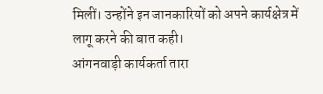मिलीं। उन्होंने इन जानकारियों को अपने कार्यक्षेत्र में लागू करने की बात कही।
आंगनवाड़ी कार्यकर्ता तारा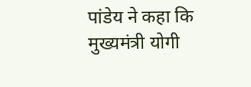पांडेय ने कहा कि मुख्यमंत्री योगी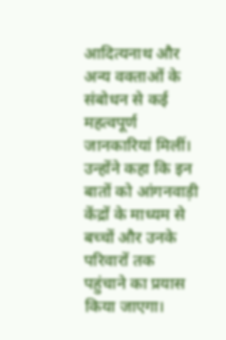आदित्यनाथ और अन्य वक्ताओं के संबोधन से कई महत्वपूर्ण जानकारियां मिलीं। उन्होंने कहा कि इन बातों को आंगनवाड़ी केंद्रों के माध्यम से बच्चों और उनके परिवारों तक पहुंचाने का प्रयास किया जाएगा।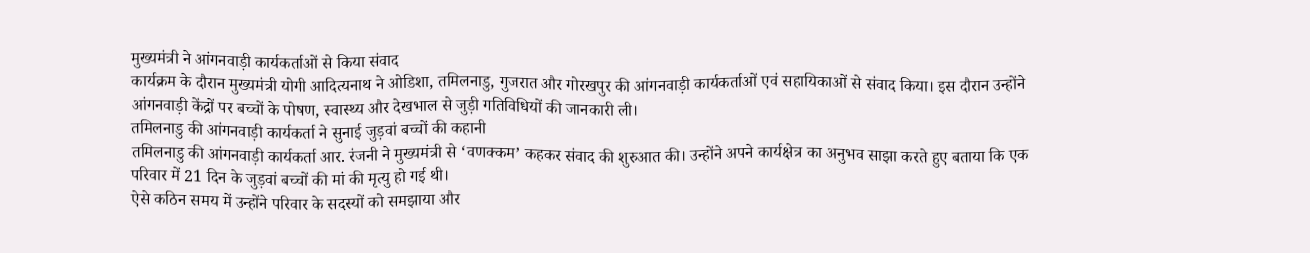मुख्यमंत्री ने आंगनवाड़ी कार्यकर्ताओं से किया संवाद
कार्यक्रम के दौरान मुख्यमंत्री योगी आदित्यनाथ ने ओडिशा, तमिलनाडु, गुजरात और गोरखपुर की आंगनवाड़ी कार्यकर्ताओं एवं सहायिकाओं से संवाद किया। इस दौरान उन्होंने आंगनवाड़ी केंद्रों पर बच्चों के पोषण, स्वास्थ्य और देखभाल से जुड़ी गतिविधियों की जानकारी ली।
तमिलनाडु की आंगनवाड़ी कार्यकर्ता ने सुनाई जुड़वां बच्चों की कहानी
तमिलनाडु की आंगनवाड़ी कार्यकर्ता आर. रंजनी ने मुख्यमंत्री से ‘वणक्कम’ कहकर संवाद की शुरुआत की। उन्होंने अपने कार्यक्षेत्र का अनुभव साझा करते हुए बताया कि एक परिवार में 21 दिन के जुड़वां बच्चों की मां की मृत्यु हो गई थी।
ऐसे कठिन समय में उन्होंने परिवार के सदस्यों को समझाया और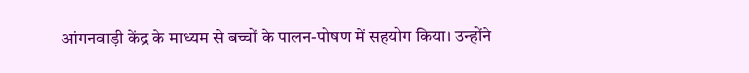आंगनवाड़ी केंद्र के माध्यम से बच्चों के पालन-पोषण में सहयोग किया। उन्होंने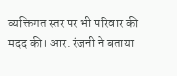व्यक्तिगत स्तर पर भी परिवार की मदद की। आर. रंजनी ने बताया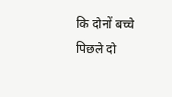कि दोनों बच्चे पिछले दो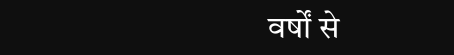वर्षों से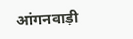आंगनवाड़ी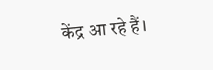केंद्र आ रहे हैं।